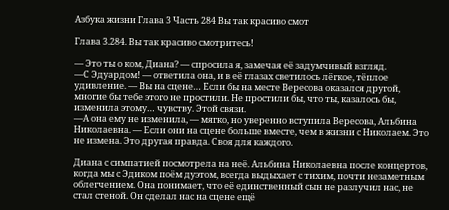Азбука жизни Глава 3 Часть 284 Вы так красиво смот

Глава 3.284. Вы так красиво смотритесь!

— Это ты о ком, Диана? — спросила я, замечая её задумчивый взгляд.
—С Эдуардом! — ответила она, и в её глазах светилось лёгкое, тёплое удивление. — Вы на сцене… Если бы на месте Вересова оказался другой, многие бы тебе этого не простили. Не простили бы, что ты, казалось бы, изменила этому… чувству. Этой связи.
—А она ему не изменила, — мягко, но уверенно вступила Вересова, Альбина Николаевна. — Если они на сцене больше вместе, чем в жизни с Николаем. Это не измена. Это другая правда. Своя для каждого.

Диана с симпатией посмотрела на неё. Альбина Николаевна после концертов, когда мы с Эдиком поём дуэтом, всегда выдыхает с тихим, почти незаметным облегчением. Она понимает, что её единственный сын не разлучил нас, не стал стеной. Он сделал нас на сцене ещё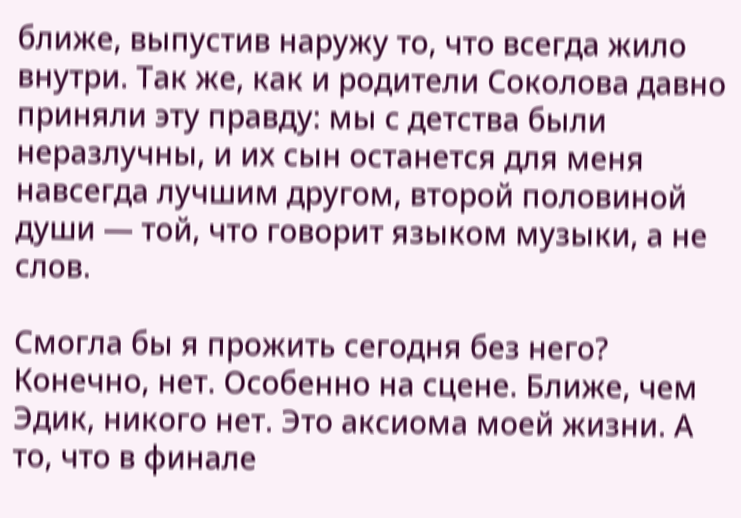ближе, выпустив наружу то, что всегда жило внутри. Так же, как и родители Соколова давно приняли эту правду: мы с детства были неразлучны, и их сын останется для меня навсегда лучшим другом, второй половиной души — той, что говорит языком музыки, а не слов.

Смогла бы я прожить сегодня без него? Конечно, нет. Особенно на сцене. Ближе, чем Эдик, никого нет. Это аксиома моей жизни. А то, что в финале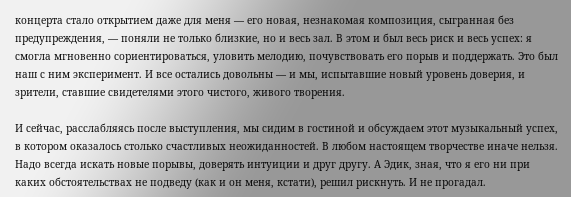концерта стало открытием даже для меня — его новая, незнакомая композиция, сыгранная без предупреждения, — поняли не только близкие, но и весь зал. В этом и был весь риск и весь успех: я смогла мгновенно сориентироваться, уловить мелодию, почувствовать его порыв и поддержать. Это был наш с ним эксперимент. И все остались довольны — и мы, испытавшие новый уровень доверия, и зрители, ставшие свидетелями этого чистого, живого творения.

И сейчас, расслабляясь после выступления, мы сидим в гостиной и обсуждаем этот музыкальный успех, в котором оказалось столько счастливых неожиданностей. В любом настоящем творчестве иначе нельзя. Надо всегда искать новые порывы, доверять интуиции и друг другу. А Эдик, зная, что я его ни при каких обстоятельствах не подведу (как и он меня, кстати), решил рискнуть. И не прогадал.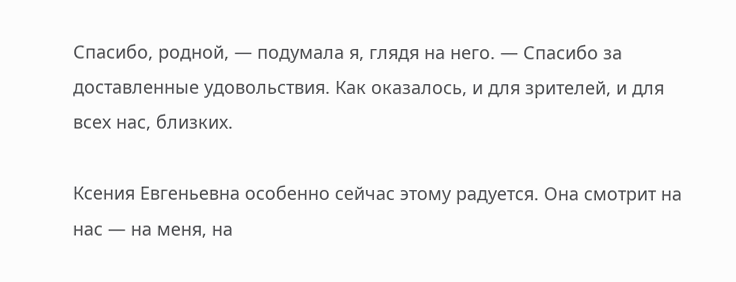Спасибо, родной, — подумала я, глядя на него. — Спасибо за доставленные удовольствия. Как оказалось, и для зрителей, и для всех нас, близких.

Ксения Евгеньевна особенно сейчас этому радуется. Она смотрит на нас — на меня, на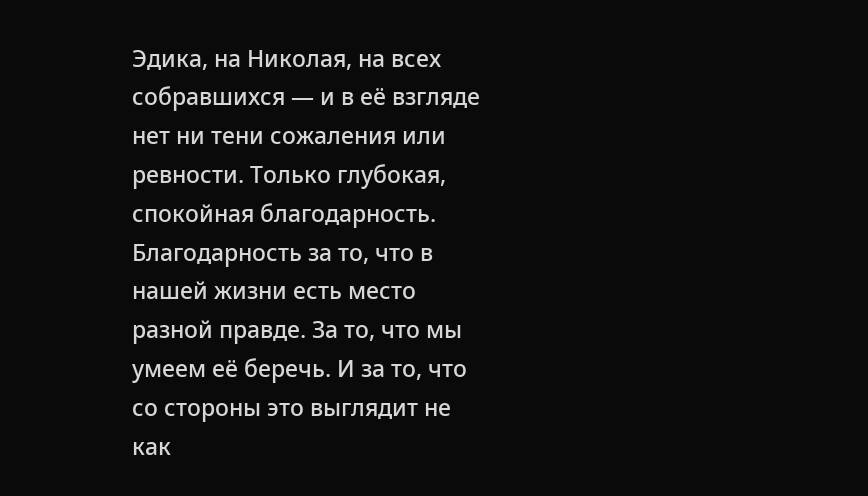Эдика, на Николая, на всех собравшихся — и в её взгляде нет ни тени сожаления или ревности. Только глубокая, спокойная благодарность. Благодарность за то, что в нашей жизни есть место разной правде. За то, что мы умеем её беречь. И за то, что со стороны это выглядит не как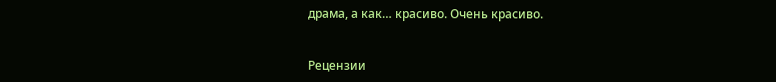драма, а как… красиво. Очень красиво.


Рецензии